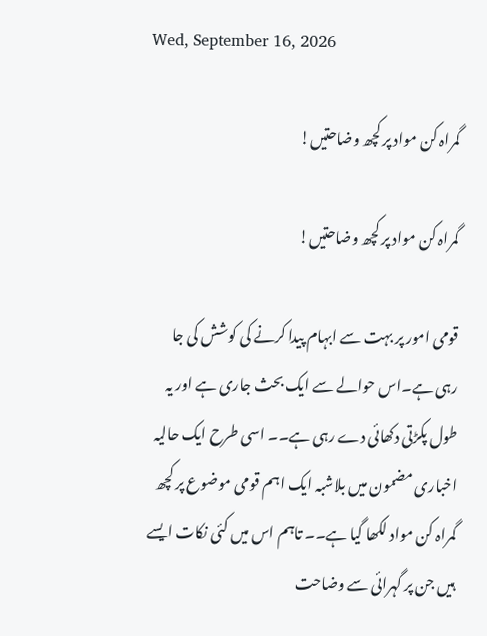Wed, September 16, 2026

گمراہ کن مواد پر کچھ وضاحتیں!

گمراہ کن مواد پر کچھ وضاحتیں!

قومی امور پر بہت سے ابہام پیدا کرنے کی کوشش کی جا رہی ہے۔اس حوالے سے ایک بحث جاری ہے اور یہ طول پکڑتی دکھائی دے رہی ہے۔۔ اسی طرح ایک حالیہ اخباری مضمون میں بلاشبہ ایک اہم قومی موضوع پر کچھ گمراہ کن مواد لکھا گیا ہے۔۔ تاہم اس میں کئی نکات ایسے ہیں جن پر گہرائی سے وضاحت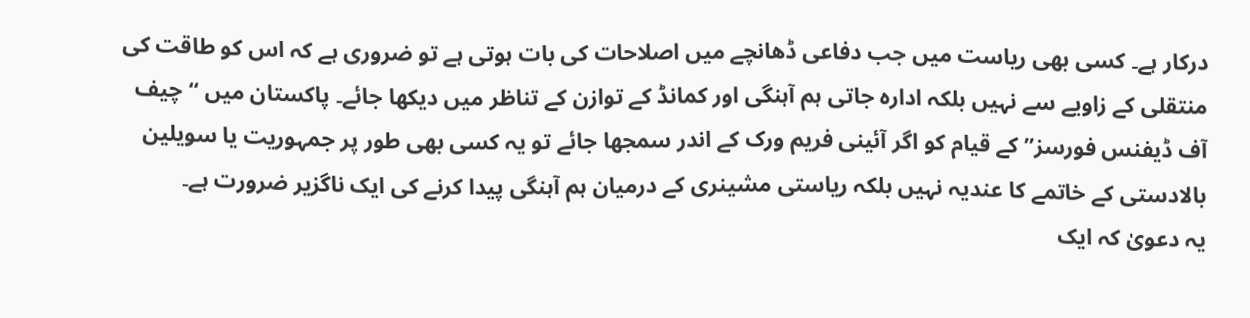درکار ہے۔ کسی بھی ریاست میں جب دفاعی ڈھانچے میں اصلاحات کی بات ہوتی ہے تو ضروری ہے کہ اس کو طاقت کی منتقلی کے زاویے سے نہیں بلکہ ادارہ جاتی ہم آہنگی اور کمانڈ کے توازن کے تناظر میں دیکھا جائے۔ پاکستان میں ‘‘چیف آف ڈیفنس فورسز’’ کے قیام کو اگر آئینی فریم ورک کے اندر سمجھا جائے تو یہ کسی بھی طور پر جمہوریت یا سویلین بالادستی کے خاتمے کا عندیہ نہیں بلکہ ریاستی مشینری کے درمیان ہم آہنگی پیدا کرنے کی ایک ناگزیر ضرورت ہے۔
یہ دعویٰ کہ ایک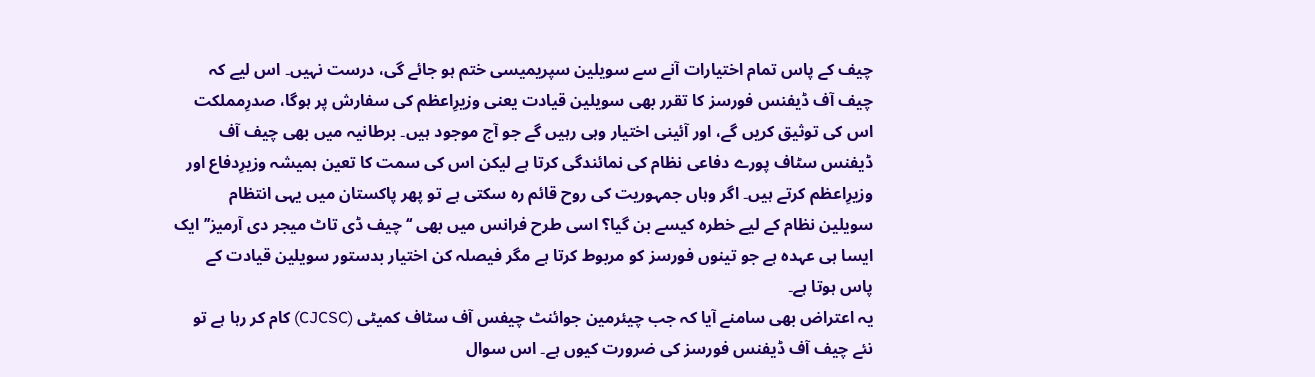چیف کے پاس تمام اختیارات آنے سے سویلین سپریمیسی ختم ہو جائے گی، درست نہیں۔ اس لیے کہ چیف آف ڈیفنس فورسز کا تقرر بھی سویلین قیادت یعنی وزیرِاعظم کی سفارش پر ہوگا، صدرِمملکت اس کی توثیق کریں گے، اور آئینی اختیار وہی رہیں گے جو آج موجود ہیں۔ برطانیہ میں بھی چیف آف ڈیفنس سٹاف پورے دفاعی نظام کی نمائندگی کرتا ہے لیکن اس کی سمت کا تعین ہمیشہ وزیرِدفاع اور وزیرِاعظم کرتے ہیں۔ اگر وہاں جمہوریت کی روح قائم رہ سکتی ہے تو پھر پاکستان میں یہی انتظام سویلین نظام کے لیے خطرہ کیسے بن گیا؟ اسی طرح فرانس میں بھی ‘‘چیف ڈی تاٹ میجر دی آرمیز’’ ایک ایسا ہی عہدہ ہے جو تینوں فورسز کو مربوط کرتا ہے مگر فیصلہ کن اختیار بدستور سویلین قیادت کے پاس ہوتا ہے۔
یہ اعتراض بھی سامنے آیا کہ جب چیئرمین جوائنٹ چیفس آف سٹاف کمیٹی (CJCSC) کام کر رہا ہے تو نئے چیف آف ڈیفنس فورسز کی ضرورت کیوں ہے۔ اس سوال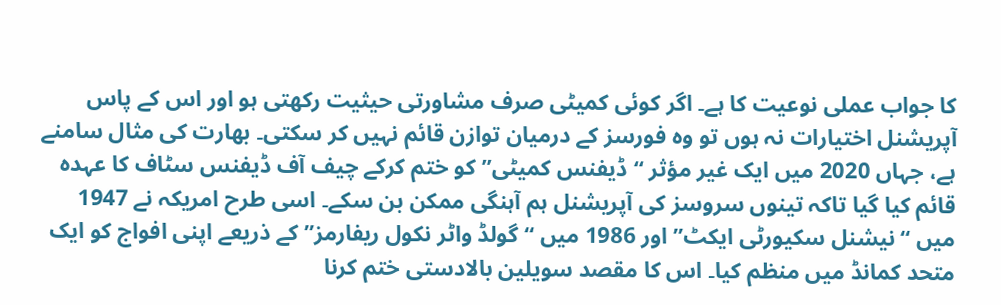کا جواب عملی نوعیت کا ہے۔ اگر کوئی کمیٹی صرف مشاورتی حیثیت رکھتی ہو اور اس کے پاس آپریشنل اختیارات نہ ہوں تو وہ فورسز کے درمیان توازن قائم نہیں کر سکتی۔ بھارت کی مثال سامنے ہے، جہاں 2020 میں ایک غیر مؤثر ‘‘ڈیفنس کمیٹی’’ کو ختم کرکے چیف آف ڈیفنس سٹاف کا عہدہ قائم کیا گیا تاکہ تینوں سروسز کی آپریشنل ہم آہنگی ممکن بن سکے۔ اسی طرح امریکہ نے 1947 میں ‘‘نیشنل سکیورٹی ایکٹ’’ اور 1986 میں ‘‘گولڈ واٹر نکول ریفارمز’’ کے ذریعے اپنی افواج کو ایک متحد کمانڈ میں منظم کیا۔ اس کا مقصد سویلین بالادستی ختم کرنا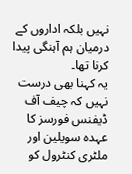نہیں بلکہ اداروں کے درمیان ہم آہنگی پیدا کرنا تھا۔
یہ کہنا بھی درست نہیں کہ چیف آف ڈیفنس فورسز کا عہدہ سویلین اور ملٹری کنٹرول کو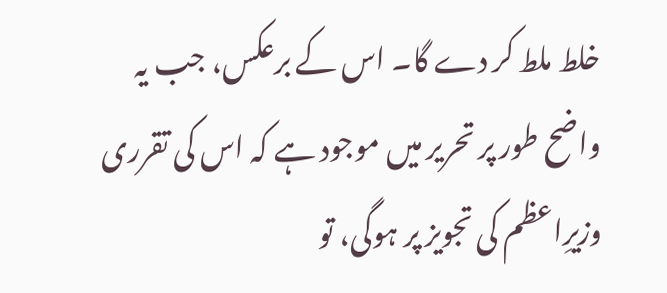خلط ملط کر دے گا۔ اس کے برعکس، جب یہ واضح طور پر تحریر میں موجود ہے کہ اس کی تقرری وزیرِاعظم کی تجویز پر ہوگی، تو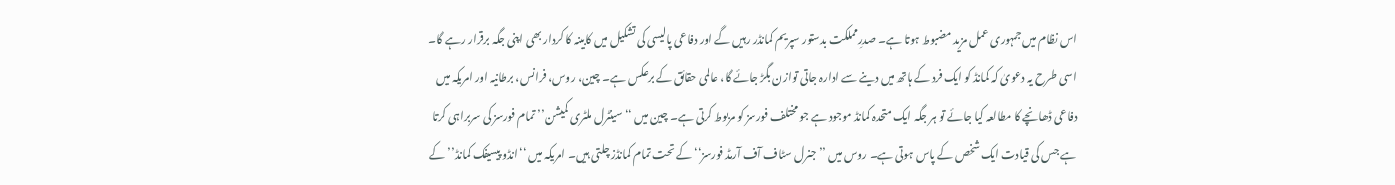اس نظام میں جمہوری عمل مزید مضبوط ہوتا ہے۔ صدرِمملکت بدستور سپریم کمانڈر رہیں گے اور دفاعی پالیسی کی تشکیل میں کابینہ کا کردار بھی اپنی جگہ برقرار رہے گا۔
اسی طرح یہ دعویٰ کہ کمانڈ کو ایک فرد کے ہاتھ میں دینے سے ادارہ جاتی توازن بگڑ جائے گا، عالمی حقائق کے برعکس ہے۔ چین، روس، فرانس، برطانیہ اور امریکہ میں دفاعی ڈھانچے کا مطالعہ کیا جائے تو ہر جگہ ایک متحدہ کمانڈ موجود ہے جو مختلف فورسز کو مربوط کرتی ہے۔ چین میں ‘‘سینٹرل ملٹری کمیشن’’ تمام فورسز کی سربراہی کرتا ہے جس کی قیادت ایک شخص کے پاس ہوتی ہے۔ روس میں ’’جنرل سٹاف آف آرمڈ فورسز‘‘ کے تحت تمام کمانڈز چلتی ہیں۔ امریکہ میں ‘‘انڈو پیسیفک کمانڈ’’ کے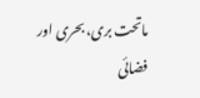ماتحت بری، بحری اور فضائی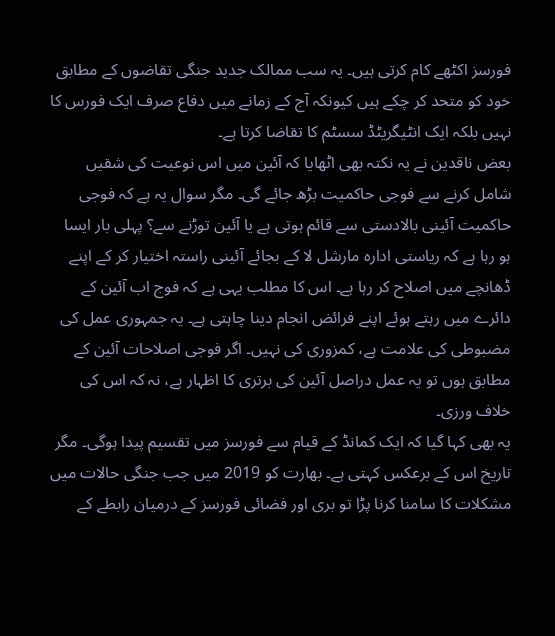فورسز اکٹھے کام کرتی ہیں۔ یہ سب ممالک جدید جنگی تقاضوں کے مطابق خود کو متحد کر چکے ہیں کیونکہ آج کے زمانے میں دفاع صرف ایک فورس کا نہیں بلکہ ایک انٹیگریٹڈ سسٹم کا تقاضا کرتا ہے۔
بعض ناقدین نے یہ نکتہ بھی اٹھایا کہ آئین میں اس نوعیت کی شقیں شامل کرنے سے فوجی حاکمیت بڑھ جائے گی۔ مگر سوال یہ ہے کہ فوجی حاکمیت آئینی بالادستی سے قائم ہوتی ہے یا آئین توڑنے سے؟ پہلی بار ایسا ہو رہا ہے کہ ریاستی ادارہ مارشل لا کے بجائے آئینی راستہ اختیار کر کے اپنے ڈھانچے میں اصلاح کر رہا ہے۔ اس کا مطلب یہی ہے کہ فوج اب آئین کے دائرے میں رہتے ہوئے اپنے فرائض انجام دینا چاہتی ہے۔ یہ جمہوری عمل کی مضبوطی کی علامت ہے، کمزوری کی نہیں۔ اگر فوجی اصلاحات آئین کے مطابق ہوں تو یہ عمل دراصل آئین کی برتری کا اظہار ہے، نہ کہ اس کی خلاف ورزی۔
یہ بھی کہا گیا کہ ایک کمانڈ کے قیام سے فورسز میں تقسیم پیدا ہوگی۔ مگر تاریخ اس کے برعکس کہتی ہے۔ بھارت کو 2019 میں جب جنگی حالات میں مشکلات کا سامنا کرنا پڑا تو بری اور فضائی فورسز کے درمیان رابطے کے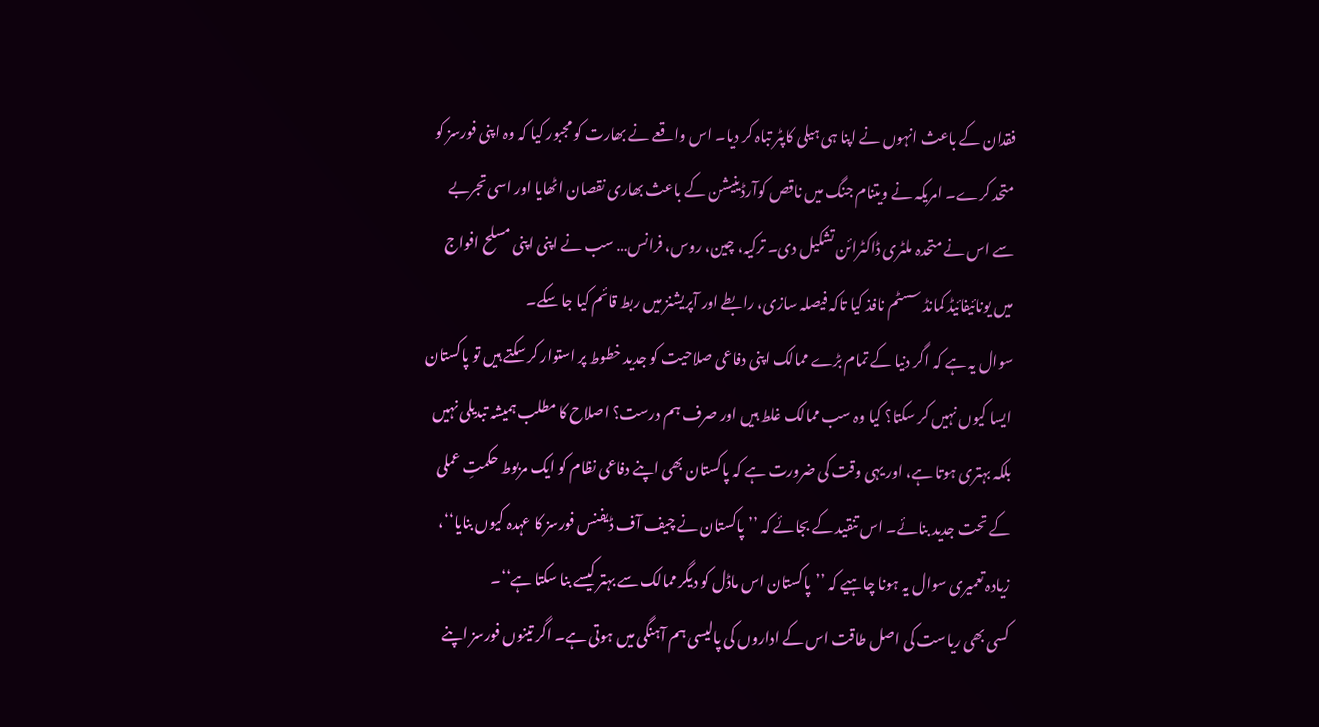فقدان کے باعث انہوں نے اپنا ہی ہیلی کاپٹر تباہ کر دیا۔ اس واقعے نے بھارت کو مجبور کیا کہ وہ اپنی فورسز کو متحد کرے۔ امریکہ نے ویتنام جنگ میں ناقص کوآرڈینیشن کے باعث بھاری نقصان اٹھایا اور اسی تجربے سے اس نے متحدہ ملٹری ڈاکٹرائن تشکیل دی۔ ترکیہ، چین، روس، فرانس… سب نے اپنی اپنی مسلح افواج میں یونائیفائیڈ کمانڈ سسٹم نافذ کیا تاکہ فیصلہ سازی، رابطے اور آپریشنز میں ربط قائم کیا جا سکے۔
سوال یہ ہے کہ اگر دنیا کے تمام بڑے ممالک اپنی دفاعی صلاحیت کو جدید خطوط پر استوار کر سکتے ہیں تو پاکستان ایسا کیوں نہیں کر سکتا؟ کیا وہ سب ممالک غلط ہیں اور صرف ہم درست؟ اصلاح کا مطلب ہمیشہ تبدیلی نہیں بلکہ بہتری ہوتا ہے، اور یہی وقت کی ضرورت ہے کہ پاکستان بھی اپنے دفاعی نظام کو ایک مربوط حکمتِ عملی کے تحت جدید بنائے۔ اس تنقید کے بجائے کہ ’’پاکستان نے چیف آف ڈیفنس فورسز کا عہدہ کیوں بنایا‘‘، زیادہ تعمیری سوال یہ ہونا چاہیے کہ ’’پاکستان اس ماڈل کو دیگر ممالک سے بہتر کیسے بنا سکتا ہے‘‘۔
کسی بھی ریاست کی اصل طاقت اس کے اداروں کی پالیسی ہم آہنگی میں ہوتی ہے۔ اگر تینوں فورسز اپنے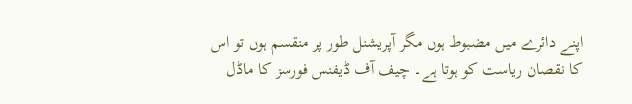اپنے دائرے میں مضبوط ہوں مگر آپریشنل طور پر منقسم ہوں تو اس کا نقصان ریاست کو ہوتا ہے۔ چیف آف ڈیفنس فورسز کا ماڈل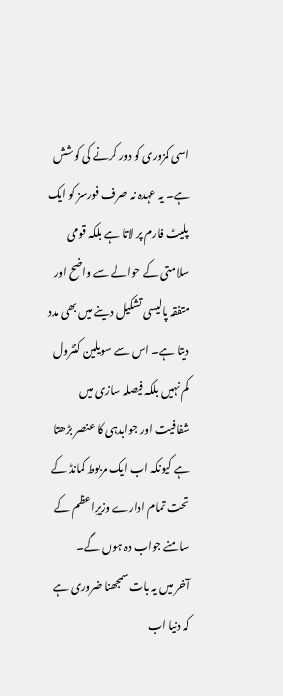اسی کمزوری کو دور کرنے کی کوشش ہے۔ یہ عہدہ نہ صرف فورسز کو ایک پلیٹ فارم پر لاتا ہے بلکہ قومی سلامتی کے حوالے سے واضح اور متفقہ پالیسی تشکیل دینے میں بھی مدد دیتا ہے۔ اس سے سویلین کنٹرول کم نہیں بلکہ فیصلہ سازی میں شفافیت اور جوابدہی کا عنصر بڑھتا ہے کیونکہ اب ایک مربوط کمانڈ کے تحت تمام ادارے وزیرِاعظم کے سامنے جواب دہ ہوں گے۔
آخر میں یہ بات سمجھنا ضروری ہے کہ دنیا اب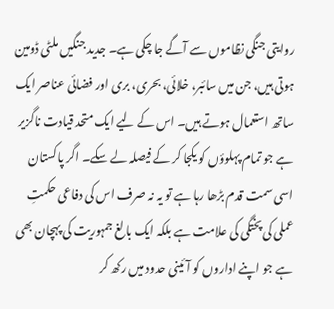روایتی جنگی نظاموں سے آگے جا چکی ہے۔ جدید جنگیں ملٹی ڈومین ہوتی ہیں، جن میں سائبر، خلائی، بحری، بری اور فضائی عناصر ایک ساتھ استعمال ہوتے ہیں۔ اس کے لیے ایک متحد قیادت ناگزیر ہے جو تمام پہلوؤں کو یکجا کر کے فیصلہ لے سکے۔ اگر پاکستان اسی سمت قدم بڑھا رہا ہے تو یہ نہ صرف اس کی دفاعی حکمتِ عملی کی پختگی کی علامت ہے بلکہ ایک بالغ جمہوریت کی پہچان بھی ہے جو اپنے اداروں کو آئینی حدود میں رکھ کر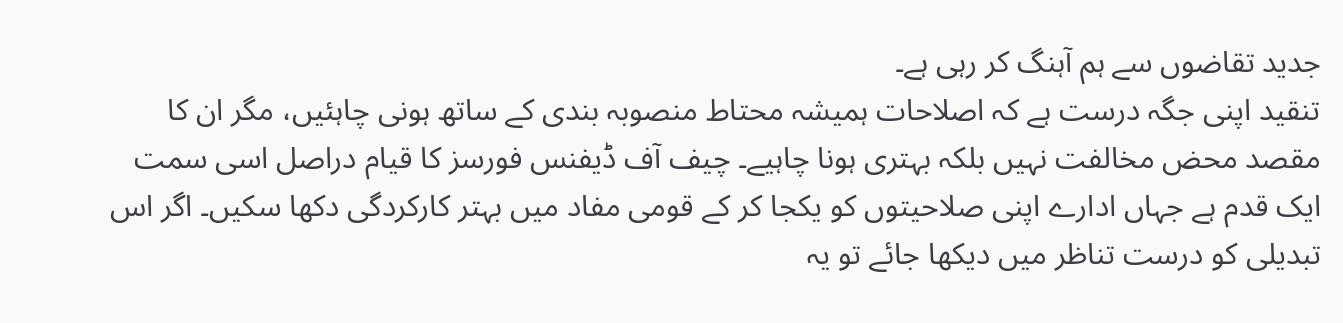جدید تقاضوں سے ہم آہنگ کر رہی ہے۔
تنقید اپنی جگہ درست ہے کہ اصلاحات ہمیشہ محتاط منصوبہ بندی کے ساتھ ہونی چاہئیں، مگر ان کا مقصد محض مخالفت نہیں بلکہ بہتری ہونا چاہیے۔ چیف آف ڈیفنس فورسز کا قیام دراصل اسی سمت ایک قدم ہے جہاں ادارے اپنی صلاحیتوں کو یکجا کر کے قومی مفاد میں بہتر کارکردگی دکھا سکیں۔ اگر اس تبدیلی کو درست تناظر میں دیکھا جائے تو یہ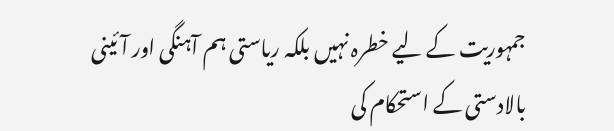جمہوریت کے لیے خطرہ نہیں بلکہ ریاستی ہم آہنگی اور آئینی بالادستی کے استحکام کی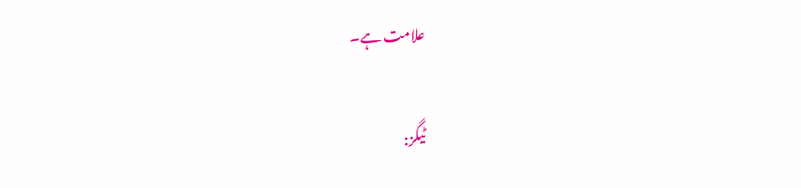علامت ہے۔

ٹیگز: